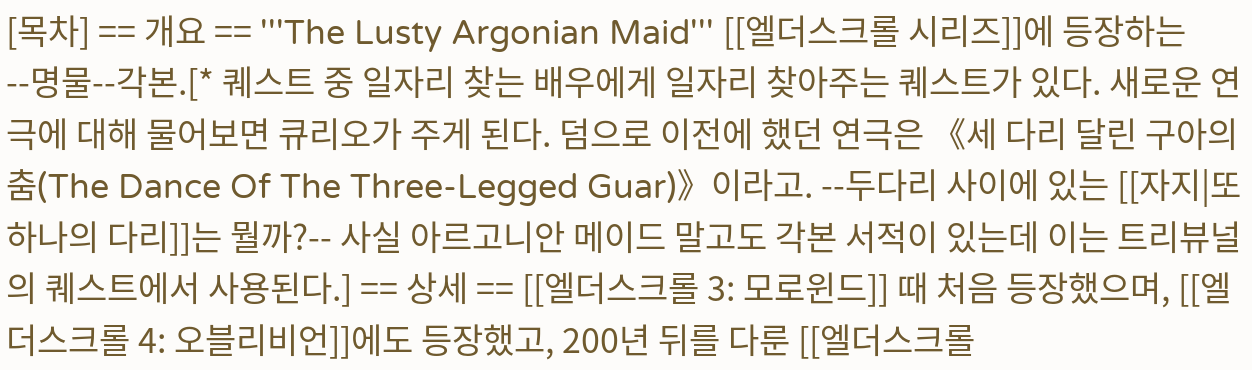[목차] == 개요 == '''The Lusty Argonian Maid''' [[엘더스크롤 시리즈]]에 등장하는 --명물--각본.[* 퀘스트 중 일자리 찾는 배우에게 일자리 찾아주는 퀘스트가 있다. 새로운 연극에 대해 물어보면 큐리오가 주게 된다. 덤으로 이전에 했던 연극은 《세 다리 달린 구아의 춤(The Dance Of The Three-Legged Guar)》이라고. --두다리 사이에 있는 [[자지|또 하나의 다리]]는 뭘까?-- 사실 아르고니안 메이드 말고도 각본 서적이 있는데 이는 트리뷰널의 퀘스트에서 사용된다.] == 상세 == [[엘더스크롤 3: 모로윈드]] 때 처음 등장했으며, [[엘더스크롤 4: 오블리비언]]에도 등장했고, 200년 뒤를 다룬 [[엘더스크롤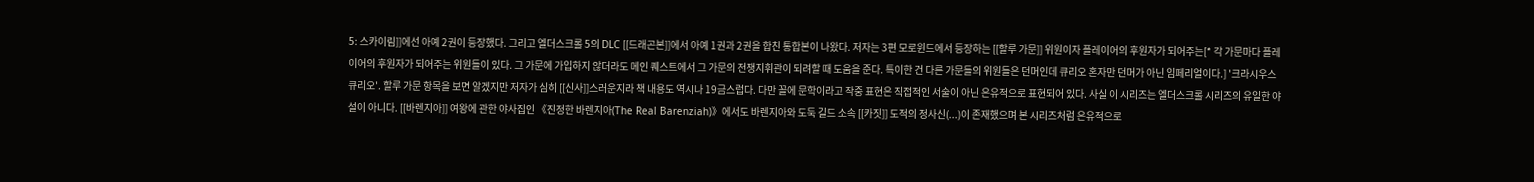5: 스카이림]]에선 아예 2권이 등장했다. 그리고 엘더스크롤 5의 DLC [[드래곤본]]에서 아예 1권과 2권을 합친 통합본이 나왔다. 저자는 3편 모로윈드에서 등장하는 [[할루 가문]] 위원이자 플레이어의 후원자가 되어주는[* 각 가문마다 플레이어의 후원자가 되어주는 위원들이 있다. 그 가문에 가입하지 않더라도 메인 퀘스트에서 그 가문의 전쟁지휘관이 되려할 때 도움을 준다. 특이한 건 다른 가문들의 위원들은 던머인데 큐리오 혼자만 던머가 아닌 임페리얼이다.] '크라시우스 큐리오'. 할루 가문 항목을 보면 알겠지만 저자가 심히 [[신사]]스러운지라 책 내용도 역시나 19금스럽다. 다만 꼴에 문학이라고 작중 표현은 직접적인 서술이 아닌 은유적으로 표현되어 있다. 사실 이 시리즈는 엘더스크롤 시리즈의 유일한 야설이 아니다. [[바렌지아]] 여왕에 관한 야사집인 《진정한 바렌지아(The Real Barenziah)》에서도 바렌지아와 도둑 길드 소속 [[카짓]] 도적의 정사신(...)이 존재했으며 본 시리즈처럼 은유적으로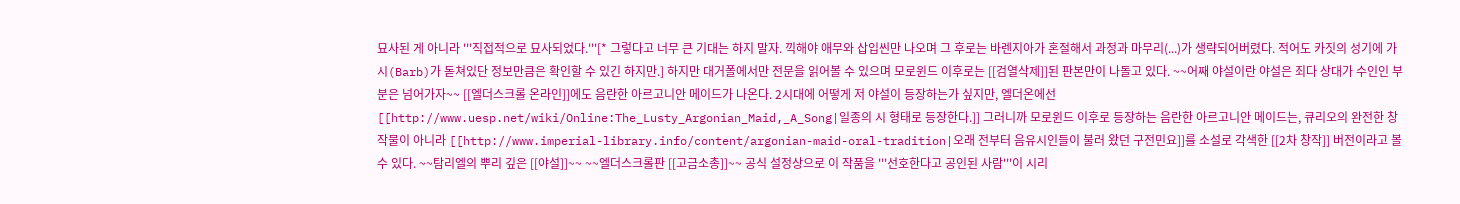묘사된 게 아니라 '''직접적으로 묘사되었다.'''[* 그렇다고 너무 큰 기대는 하지 말자. 끽해야 애무와 삽입씬만 나오며 그 후로는 바렌지아가 혼절해서 과정과 마무리(...)가 생략되어버렸다. 적어도 카짓의 성기에 가시(Barb)가 돋쳐있단 정보만큼은 확인할 수 있긴 하지만.] 하지만 대거폴에서만 전문을 읽어볼 수 있으며 모로윈드 이후로는 [[검열삭제]]된 판본만이 나돌고 있다. ~~어째 야설이란 야설은 죄다 상대가 수인인 부분은 넘어가자~~ [[엘더스크롤 온라인]]에도 음란한 아르고니안 메이드가 나온다. 2시대에 어떻게 저 야설이 등장하는가 싶지만, 엘더온에선 [[http://www.uesp.net/wiki/Online:The_Lusty_Argonian_Maid,_A_Song|일종의 시 형태로 등장한다.]] 그러니까 모로윈드 이후로 등장하는 음란한 아르고니안 메이드는, 큐리오의 완전한 창작물이 아니라 [[http://www.imperial-library.info/content/argonian-maid-oral-tradition|오래 전부터 음유시인들이 불러 왔던 구전민요]]를 소설로 각색한 [[2차 창작]] 버전이라고 볼 수 있다. ~~탐리엘의 뿌리 깊은 [[야설]]~~ ~~엘더스크롤판 [[고금소총]]~~ 공식 설정상으로 이 작품을 '''선호한다고 공인된 사람'''이 시리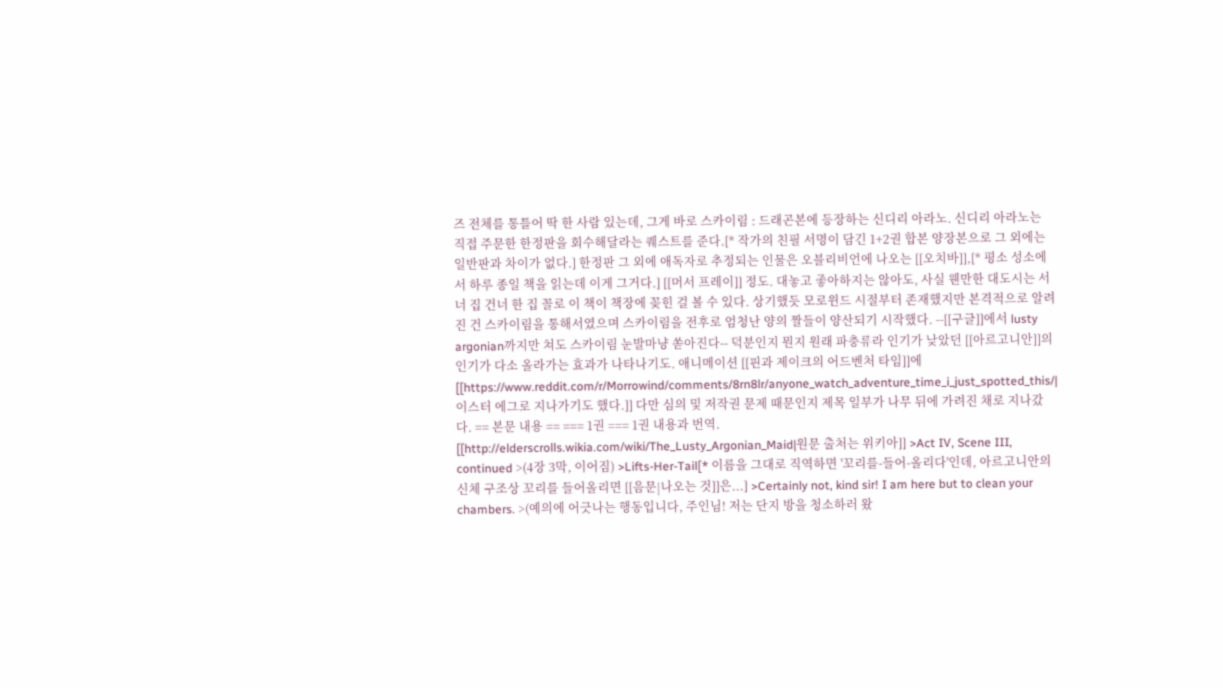즈 전체를 통틀어 딱 한 사람 있는데, 그게 바로 스카이림 : 드래곤본에 등장하는 신디리 아라노. 신디리 아라노는 직접 주문한 한정판을 회수해달라는 퀘스트를 준다.[* 작가의 친필 서명이 담긴 1+2권 합본 양장본으로 그 외에는 일반판과 차이가 없다.] 한정판 그 외에 애독자로 추정되는 인물은 오블리비언에 나오는 [[오치바]],[* 평소 성소에서 하루 종일 책을 읽는데 이게 그거다.] [[머서 프레이]] 정도. 대놓고 좋아하지는 않아도, 사실 웬만한 대도시는 서너 집 건너 한 집 꼴로 이 책이 책장에 꽂힌 걸 볼 수 있다. 상기했듯 모로윈드 시절부터 존재했지만 본격적으로 알려진 건 스카이림을 통해서였으며 스카이림을 전후로 엄청난 양의 짤들이 양산되기 시작했다. --[[구글]]에서 lusty argonian까지만 쳐도 스카이림 눈발마냥 쏟아진다-- 덕분인지 뭔지 원래 파충류라 인기가 낮았던 [[아르고니안]]의 인기가 다소 올라가는 효과가 나타나기도. 애니메이션 [[핀과 제이크의 어드벤처 타임]]에 [[https://www.reddit.com/r/Morrowind/comments/8rn8lr/anyone_watch_adventure_time_i_just_spotted_this/|이스터 에그로 지나가기도 했다.]] 다만 심의 및 저작권 문제 때문인지 제목 일부가 나무 뒤에 가려진 채로 지나갔다. == 본문 내용 == === 1권 === 1권 내용과 번역. [[http://elderscrolls.wikia.com/wiki/The_Lusty_Argonian_Maid|원문 출처는 위키아]] >Act IV, Scene III, continued >(4장 3막, 이어짐) >Lifts-Her-Tail[* 이름을 그대로 직역하면 '꼬리를-들어-올리다'인데, 아르고니안의 신체 구조상 꼬리를 들어올리면 [[음문|나오는 것]]은...] >Certainly not, kind sir! I am here but to clean your chambers. >(예의에 어긋나는 행동입니다, 주인님! 저는 단지 방을 청소하러 왔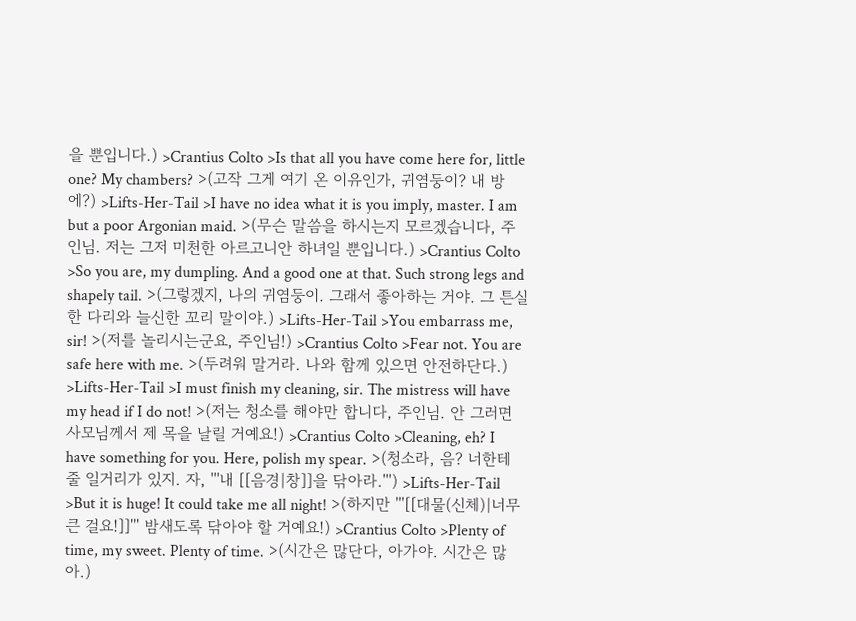을 뿐입니다.) >Crantius Colto >Is that all you have come here for, little one? My chambers? >(고작 그게 여기 온 이유인가, 귀염둥이? 내 방에?) >Lifts-Her-Tail >I have no idea what it is you imply, master. I am but a poor Argonian maid. >(무슨 말씀을 하시는지 모르겠습니다, 주인님. 저는 그저 미천한 아르고니안 하녀일 뿐입니다.) >Crantius Colto >So you are, my dumpling. And a good one at that. Such strong legs and shapely tail. >(그렇겠지, 나의 귀염둥이. 그래서 좋아하는 거야. 그 튼실한 다리와 늘신한 꼬리 말이야.) >Lifts-Her-Tail >You embarrass me, sir! >(저를 놀리시는군요, 주인님!) >Crantius Colto >Fear not. You are safe here with me. >(두려워 말거라. 나와 함께 있으면 안전하단다.) >Lifts-Her-Tail >I must finish my cleaning, sir. The mistress will have my head if I do not! >(저는 청소를 해야만 합니다, 주인님. 안 그러면 사모님께서 제 목을 날릴 거예요!) >Crantius Colto >Cleaning, eh? I have something for you. Here, polish my spear. >(청소라, 음? 너한테 줄 일거리가 있지. 자, '''내 [[음경|창]]을 닦아라.''') >Lifts-Her-Tail >But it is huge! It could take me all night! >(하지만 '''[[대물(신체)|너무 큰 걸요!]]''' 밤새도록 닦아야 할 거예요!) >Crantius Colto >Plenty of time, my sweet. Plenty of time. >(시간은 많단다, 아가야. 시간은 많아.)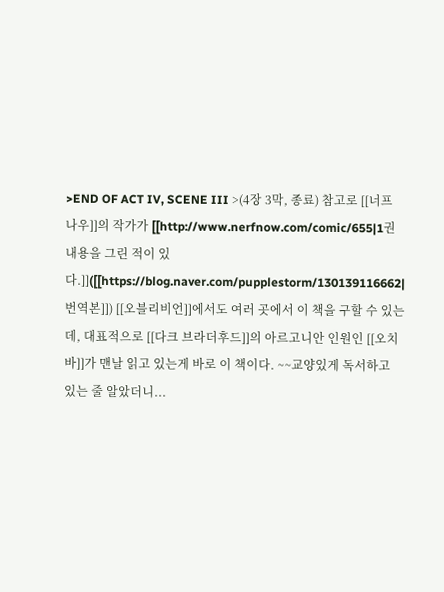>END OF ACT IV, SCENE III >(4장 3막, 종료) 참고로 [[너프 나우]]의 작가가 [[http://www.nerfnow.com/comic/655|1권 내용을 그린 적이 있다.]]([[https://blog.naver.com/pupplestorm/130139116662|번역본]]) [[오블리비언]]에서도 여러 곳에서 이 책을 구할 수 있는데, 대표적으로 [[다크 브라더후드]]의 아르고니안 인원인 [[오치바]]가 맨날 읽고 있는게 바로 이 책이다. ~~교양있게 독서하고 있는 줄 알았더니...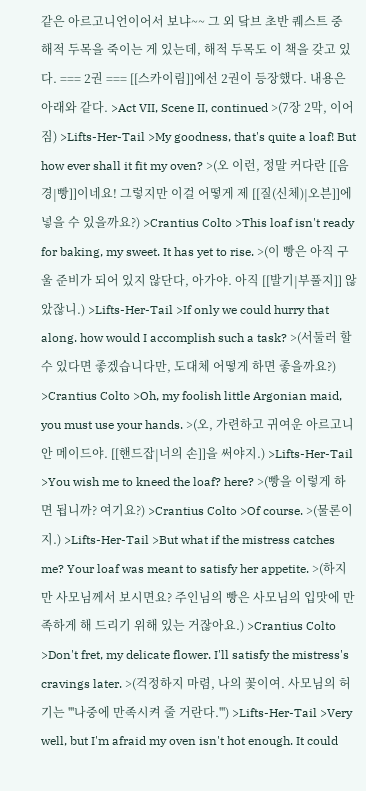같은 아르고니언이어서 보냐~~ 그 외 닼브 초반 퀘스트 중 해적 두목을 죽이는 게 있는데, 해적 두목도 이 책을 갖고 있다. === 2권 === [[스카이림]]에선 2권이 등장했다. 내용은 아래와 같다. >Act VII, Scene II, continued >(7장 2막, 이어짐) >Lifts-Her-Tail >My goodness, that's quite a loaf! But how ever shall it fit my oven? >(오 이런, 정말 커다란 [[음경|빵]]이네요! 그렇지만 이걸 어떻게 제 [[질(신체)|오븐]]에 넣을 수 있을까요?) >Crantius Colto >This loaf isn't ready for baking, my sweet. It has yet to rise. >(이 빵은 아직 구울 준비가 되어 있지 않단다, 아가야. 아직 [[발기|부풀지]] 않았잖니.) >Lifts-Her-Tail >If only we could hurry that along. how would I accomplish such a task? >(서둘러 할 수 있다면 좋겠습니다만, 도대체 어떻게 하면 좋을까요?) >Crantius Colto >Oh, my foolish little Argonian maid, you must use your hands. >(오, 가련하고 귀여운 아르고니안 메이드야. [[핸드잡|너의 손]]을 써야지.) >Lifts-Her-Tail >You wish me to kneed the loaf? here? >(빵을 이렇게 하면 됩니까? 여기요?) >Crantius Colto >Of course. >(물론이지.) >Lifts-Her-Tail >But what if the mistress catches me? Your loaf was meant to satisfy her appetite. >(하지만 사모님께서 보시면요? 주인님의 빵은 사모님의 입맛에 만족하게 해 드리기 위해 있는 거잖아요.) >Crantius Colto >Don't fret, my delicate flower. I'll satisfy the mistress's cravings later. >(걱정하지 마렴, 나의 꽃이여. 사모님의 허기는 '''나중에 만족시켜 줄 거란다.''') >Lifts-Her-Tail >Very well, but I'm afraid my oven isn't hot enough. It could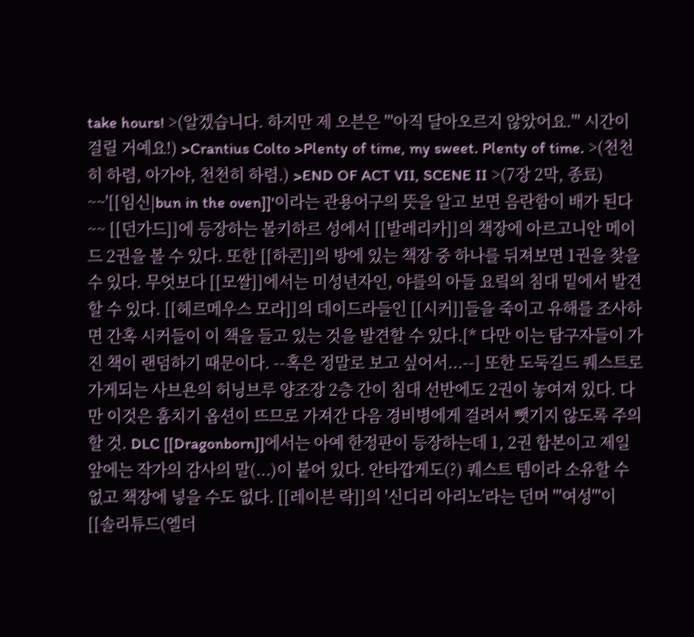take hours! >(알겠습니다. 하지만 제 오븐은 '''아직 달아오르지 않았어요.''' 시간이 걸릴 거예요!) >Crantius Colto >Plenty of time, my sweet. Plenty of time. >(천천히 하렴, 아가야, 천천히 하렴.) >END OF ACT VII, SCENE II >(7장 2막, 종료) ~~'[[임신|bun in the oven]]'이라는 관용어구의 뜻을 알고 보면 음란함이 배가 된다~~ [[던가드]]에 등장하는 볼키하르 성에서 [[발레리카]]의 책장에 아르고니안 메이드 2권을 볼 수 있다. 또한 [[하콘]]의 방에 있는 책장 중 하나를 뒤져보면 1권을 찾을 수 있다. 무엇보다 [[모쌀]]에서는 미성년자인, 야를의 아들 요맄의 침대 밑에서 발견할 수 있다. [[헤르메우스 모라]]의 데이드라들인 [[시커]]들을 죽이고 유해를 조사하면 간혹 시커들이 이 책을 들고 있는 것을 발견할 수 있다.[* 다만 이는 탐구자들이 가진 책이 랜덤하기 때문이다. --혹은 정말로 보고 싶어서...--] 또한 도둑길드 퀘스트로 가게되는 사브욘의 허닝브루 양조장 2층 간이 침대 선반에도 2권이 놓여져 있다. 다만 이것은 훔치기 옵션이 뜨므로 가져간 다음 경비병에게 걸려서 뺏기지 않도록 주의할 것. DLC [[Dragonborn]]에서는 아예 한정판이 등장하는데 1, 2권 합본이고 제일 앞에는 작가의 감사의 말(...)이 붙어 있다. 안타깝게도(?) 퀘스트 템이라 소유할 수 없고 책장에 넣을 수도 없다. [[레이븐 락]]의 '신디리 아리노'라는 던머 '''여성'''이 [[솔리튜드(엘더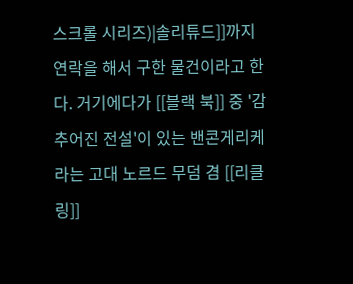스크롤 시리즈)|솔리튜드]]까지 연락을 해서 구한 물건이라고 한다. 거기에다가 [[블랙 북]] 중 '감추어진 전설'이 있는 밴콘게리케라는 고대 노르드 무덤 겸 [[리클링]]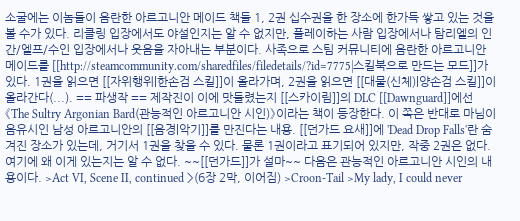소굴에는 이놈들이 음란한 아르고니안 메이드 책들 1, 2권 십수권을 한 장소에 한가득 쌓고 있는 것을 볼 수가 있다. 리클링 입장에서도 야설인지는 알 수 없지만, 플레이하는 사람 입장에서나 탐리엘의 인간/엘프/수인 입장에서나 웃음을 자아내는 부분이다. 사족으로 스팀 커뮤니티에 음란한 아르고니안 메이드를 [[http://steamcommunity.com/sharedfiles/filedetails/?id=7775|스킬북으로 만드는 모드]]가 있다. 1권을 읽으면 [[자위행위|한손검 스킬]]이 올라가며, 2권을 읽으면 [[대물(신체)|양손검 스킬]]이 올라간다(...). == 파생작 == 제작진이 이에 맛들렸는지 [[스카이림]]의 DLC [[Dawnguard]]에선 《The Sultry Argonian Bard(관능적인 아르고니안 시인)》이라는 책이 등장한다. 이 쪽은 반대로 마님이 음유시인 남성 아르고니안의 [[음경|악기]]를 만진다는 내용. [[던가드 요새]]에 'Dead Drop Falls'란 숨겨진 장소가 있는데, 거기서 1권을 찾을 수 있다. 물론 1권이라고 표기되어 있지만, 작중 2권은 없다. 여기에 왜 이게 있는지는 알 수 없다. ~~[[던가드]]가 설마~~ 다음은 관능적인 아르고니안 시인의 내용이다. >Act VI, Scene II, continued >(6장 2막, 이어짐) >Croon-Tail >My lady, I could never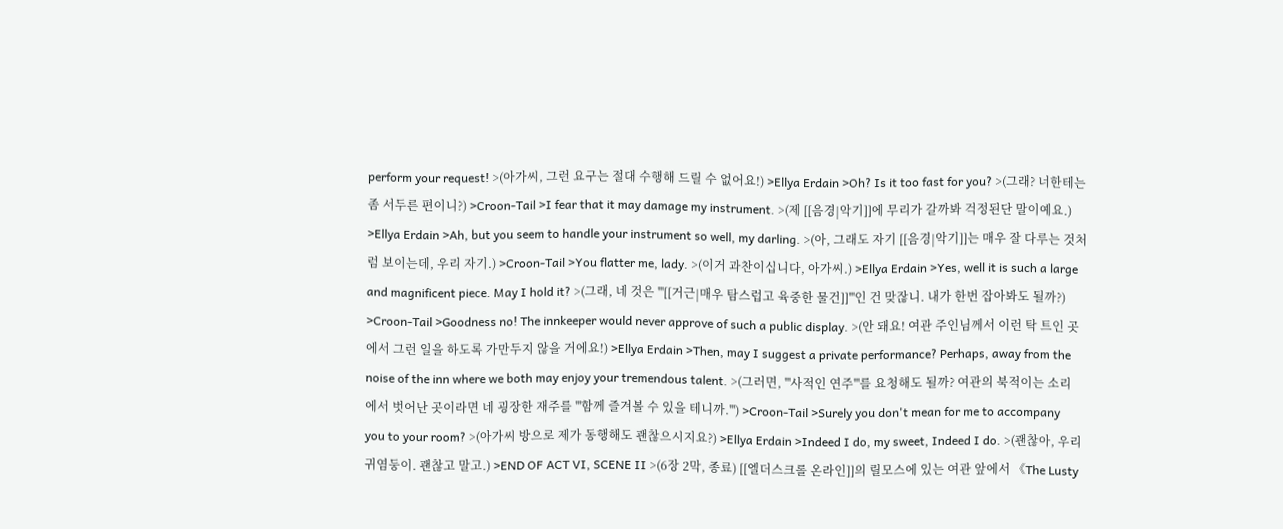perform your request! >(아가씨, 그런 요구는 절대 수행해 드릴 수 없어요!) >Ellya Erdain >Oh? Is it too fast for you? >(그래? 너한테는 좀 서두른 편이니?) >Croon-Tail >I fear that it may damage my instrument. >(제 [[음경|악기]]에 무리가 갈까봐 걱정된단 말이예요.) >Ellya Erdain >Ah, but you seem to handle your instrument so well, my darling. >(아, 그래도 자기 [[음경|악기]]는 매우 잘 다루는 것처럼 보이는데, 우리 자기.) >Croon-Tail >You flatter me, lady. >(이거 과찬이십니다, 아가씨.) >Ellya Erdain >Yes, well it is such a large and magnificent piece. May I hold it? >(그래, 네 것은 '''[[거근|매우 탐스럽고 육중한 물건]]'''인 건 맞잖니. 내가 한번 잡아봐도 될까?) >Croon-Tail >Goodness no! The innkeeper would never approve of such a public display. >(안 돼요! 여관 주인님께서 이런 탁 트인 곳에서 그런 일을 하도록 가만두지 않을 거에요!) >Ellya Erdain >Then, may I suggest a private performance? Perhaps, away from the noise of the inn where we both may enjoy your tremendous talent. >(그러면, '''사적인 연주'''를 요청해도 될까? 여관의 북적이는 소리에서 벗어난 곳이라면 네 굉장한 재주를 '''함께 즐겨볼 수 있을 테니까.''') >Croon-Tail >Surely you don't mean for me to accompany you to your room? >(아가씨 방으로 제가 동행해도 괜찮으시지요?) >Ellya Erdain >Indeed I do, my sweet, Indeed I do. >(괜찮아, 우리 귀염둥이. 괜찮고 말고.) >END OF ACT VI, SCENE II >(6장 2막, 종료) [[엘더스크롤 온라인]]의 릴모스에 있는 여관 앞에서 《The Lusty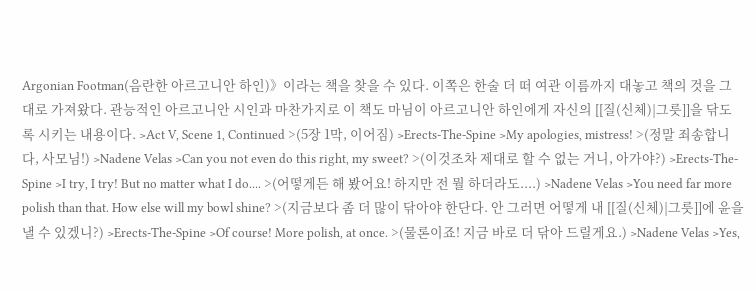Argonian Footman(음란한 아르고니안 하인)》이라는 책을 찾을 수 있다. 이쪽은 한술 더 떠 여관 이름까지 대놓고 책의 것을 그대로 가져왔다. 관능적인 아르고니안 시인과 마찬가지로 이 책도 마님이 아르고니안 하인에게 자신의 [[질(신체)|그릇]]을 닦도록 시키는 내용이다. >Act V, Scene 1, Continued >(5장 1막, 이어짐) >Erects-The-Spine >My apologies, mistress! >(정말 죄송합니다, 사모님!) >Nadene Velas >Can you not even do this right, my sweet? >(이것조차 제대로 할 수 없는 거니, 아가야?) >Erects-The-Spine >I try, I try! But no matter what I do.... >(어떻게든 해 봤어요! 하지만 전 뭘 하더라도....) >Nadene Velas >You need far more polish than that. How else will my bowl shine? >(지금보다 좀 더 많이 닦아야 한단다. 안 그러면 어떻게 내 [[질(신체)|그릇]]에 윤을 낼 수 있겠니?) >Erects-The-Spine >Of course! More polish, at once. >(물론이죠! 지금 바로 더 닦아 드릴게요.) >Nadene Velas >Yes,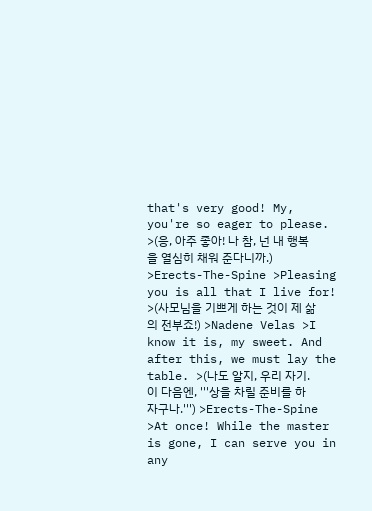that's very good! My, you're so eager to please. >(응, 아주 좋아! 나 참, 넌 내 행복을 열심히 채워 준다니까.) >Erects-The-Spine >Pleasing you is all that I live for! >(사모님을 기쁘게 하는 것이 제 삶의 전부죠!) >Nadene Velas >I know it is, my sweet. And after this, we must lay the table. >(나도 알지, 우리 자기. 이 다음엔, '''상을 차릴 준비를 하자구나.''') >Erects-The-Spine >At once! While the master is gone, I can serve you in any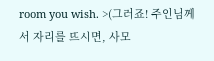room you wish. >(그러죠! 주인님께서 자리를 뜨시면, 사모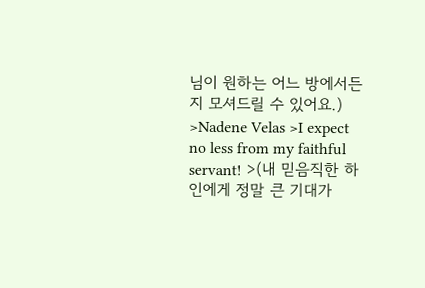님이 원하는 어느 방에서든지 모셔드릴 수 있어요.) >Nadene Velas >I expect no less from my faithful servant! >(내 믿음직한 하인에게 정말 큰 기대가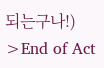되는구나!) >End of Act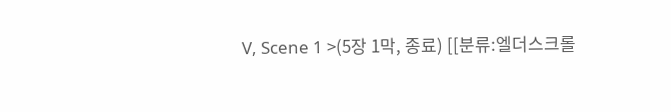V, Scene 1 >(5장 1막, 종료) [[분류:엘더스크롤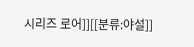시리즈 로어]][[분류:야설]]